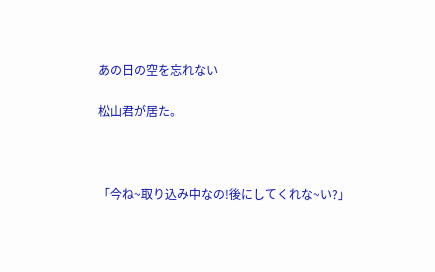あの日の空を忘れない

松山君が居た。



「今ね~取り込み中なの!後にしてくれな~い?」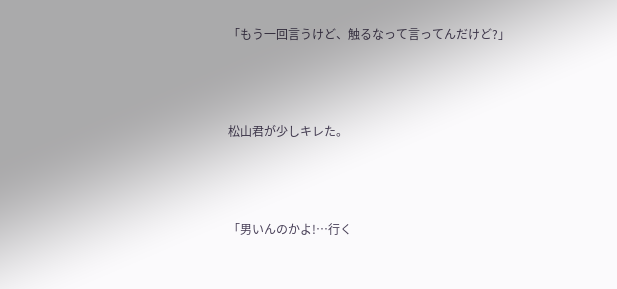「もう一回言うけど、触るなって言ってんだけど?」



松山君が少しキレた。



「男いんのかよ!…行く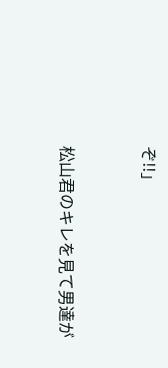ぞ!!」



松山君のキレを見て男達が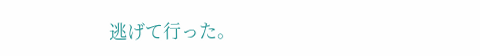逃げて行った。